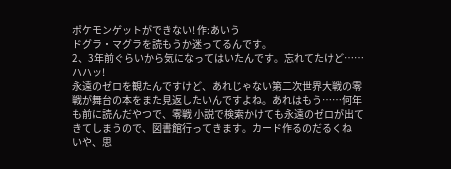ポケモンゲットができない! 作:あいう
ドグラ・マグラを読もうか迷ってるんです。
2、3年前ぐらいから気になってはいたんです。忘れてたけど……ハハッ!
永遠のゼロを観たんですけど、あれじゃない第二次世界大戦の零戦が舞台の本をまた見返したいんですよね。あれはもう……何年も前に読んだやつで、零戦 小説で検索かけても永遠のゼロが出てきてしまうので、図書館行ってきます。カード作るのだるくね
いや、思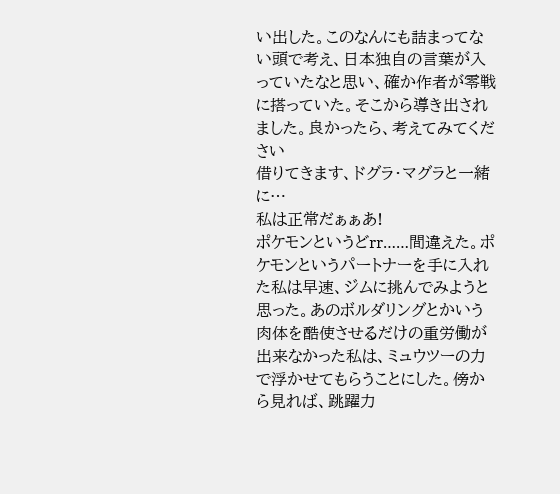い出した。このなんにも詰まってない頭で考え、日本独自の言葉が入っていたなと思い、確か作者が零戦に搭っていた。そこから導き出されました。良かったら、考えてみてください
借りてきます、ドグラ・マグラと一緒に…
私は正常だぁぁあ!
ポケモンというどrr……間違えた。ポケモンというパートナーを手に入れた私は早速、ジムに挑んでみようと思った。あのボルダリングとかいう肉体を酷使させるだけの重労働が出来なかった私は、ミュウツーの力で浮かせてもらうことにした。傍から見れば、跳躍力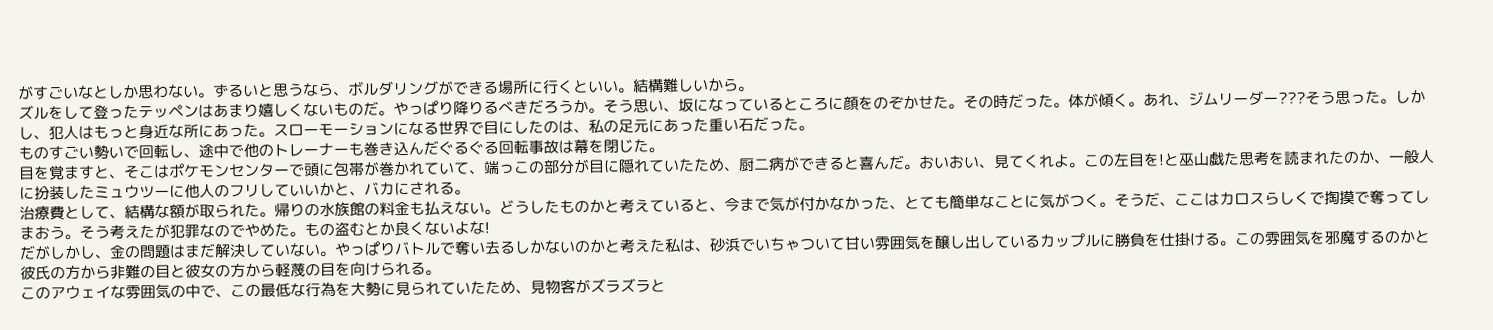がすごいなとしか思わない。ずるいと思うなら、ボルダリングができる場所に行くといい。結構難しいから。
ズルをして登ったテッペンはあまり嬉しくないものだ。やっぱり降りるべきだろうか。そう思い、坂になっているところに顔をのぞかせた。その時だった。体が傾く。あれ、ジムリーダー???そう思った。しかし、犯人はもっと身近な所にあった。スローモーションになる世界で目にしたのは、私の足元にあった重い石だった。
ものすごい勢いで回転し、途中で他のトレーナーも巻き込んだぐるぐる回転事故は幕を閉じた。
目を覚ますと、そこはポケモンセンターで頭に包帯が巻かれていて、端っこの部分が目に隠れていたため、厨二病ができると喜んだ。おいおい、見てくれよ。この左目を!と巫山戯た思考を読まれたのか、一般人に扮装したミュウツーに他人のフリしていいかと、バカにされる。
治療費として、結構な額が取られた。帰りの水族館の料金も払えない。どうしたものかと考えていると、今まで気が付かなかった、とても簡単なことに気がつく。そうだ、ここはカロスらしくで掏摸で奪ってしまおう。そう考えたが犯罪なのでやめた。もの盗むとか良くないよな!
だがしかし、金の問題はまだ解決していない。やっぱりバトルで奪い去るしかないのかと考えた私は、砂浜でいちゃついて甘い雰囲気を醸し出しているカップルに勝負を仕掛ける。この雰囲気を邪魔するのかと彼氏の方から非難の目と彼女の方から軽蔑の目を向けられる。
このアウェイな雰囲気の中で、この最低な行為を大勢に見られていたため、見物客がズラズラと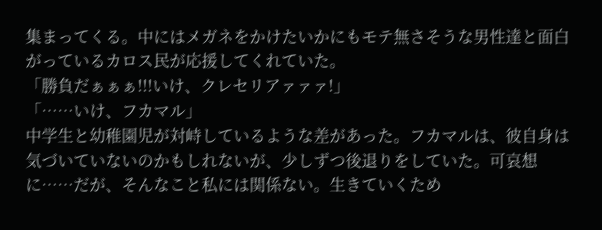集まってくる。中にはメガネをかけたいかにもモテ無さそうな男性達と面白がっているカロス民が応援してくれていた。
「勝負だぁぁぁ!!!いけ、クレセリアァァァ!」
「……いけ、フカマル」
中学生と幼稚園児が対峙しているような差があった。フカマルは、彼自身は気づいていないのかもしれないが、少しずつ後退りをしていた。可哀想に……だが、そんなこと私には関係ない。生きていくため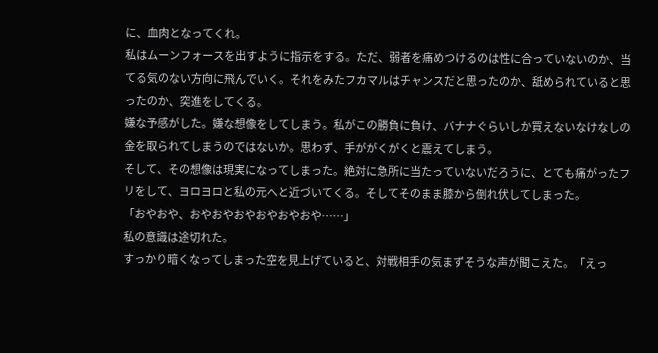に、血肉となってくれ。
私はムーンフォースを出すように指示をする。ただ、弱者を痛めつけるのは性に合っていないのか、当てる気のない方向に飛んでいく。それをみたフカマルはチャンスだと思ったのか、舐められていると思ったのか、突進をしてくる。
嫌な予感がした。嫌な想像をしてしまう。私がこの勝負に負け、バナナぐらいしか買えないなけなしの金を取られてしまうのではないか。思わず、手ががくがくと震えてしまう。
そして、その想像は現実になってしまった。絶対に急所に当たっていないだろうに、とても痛がったフリをして、ヨロヨロと私の元へと近づいてくる。そしてそのまま膝から倒れ伏してしまった。
「おやおや、おやおやおやおやおやおや……」
私の意識は途切れた。
すっかり暗くなってしまった空を見上げていると、対戦相手の気まずそうな声が聞こえた。「えっ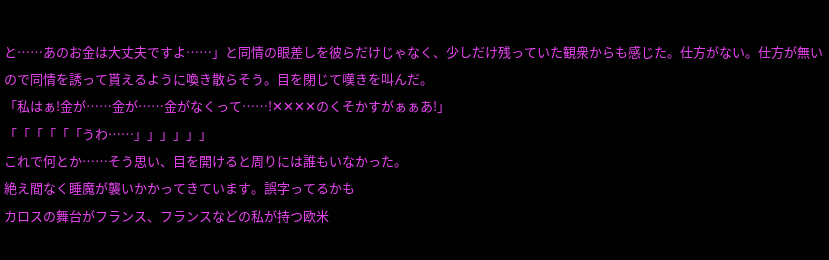と……あのお金は大丈夫ですよ……」と同情の眼差しを彼らだけじゃなく、少しだけ残っていた観衆からも感じた。仕方がない。仕方が無いので同情を誘って貰えるように喚き散らそう。目を閉じて嘆きを叫んだ。
「私はぁ!金が……金が……金がなくって……!✕✕✕✕のくそかすがぁぁあ!」
「「「「「「うわ……」」」」」」
これで何とか……そう思い、目を開けると周りには誰もいなかった。
絶え間なく睡魔が襲いかかってきています。誤字ってるかも
カロスの舞台がフランス、フランスなどの私が持つ欧米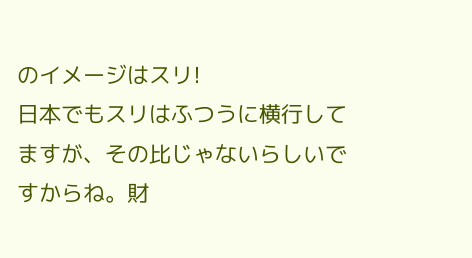のイメージはスリ!
日本でもスリはふつうに横行してますが、その比じゃないらしいですからね。財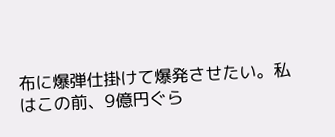布に爆弾仕掛けて爆発させたい。私はこの前、9億円ぐら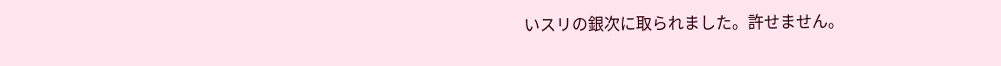いスリの銀次に取られました。許せません。